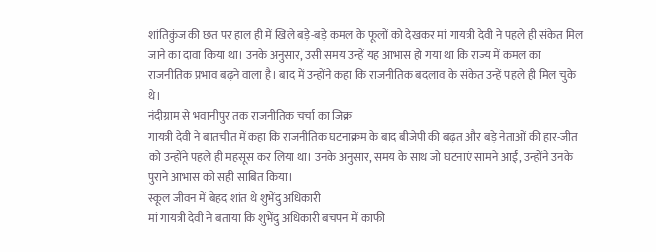शांतिकुंज की छत पर हाल ही में खिले बड़े-बड़े कमल के फूलों को देखकर मां गायत्री देवी ने पहले ही संकेत मिल जाने का दावा किया था। उनके अनुसार, उसी समय उन्हें यह आभास हो गया था कि राज्य में कमल का राजनीतिक प्रभाव बढ़ने वाला है। बाद में उन्होंने कहा कि राजनीतिक बदलाव के संकेत उन्हें पहले ही मिल चुके थे।
नंदीग्राम से भवानीपुर तक राजनीतिक चर्चा का जिक्र
गायत्री देवी ने बातचीत में कहा कि राजनीतिक घटनाक्रम के बाद बीजेपी की बढ़त और बड़े नेताओं की हार-जीत को उन्होंने पहले ही महसूस कर लिया था। उनके अनुसार, समय के साथ जो घटनाएं सामने आईं, उन्होंने उनके पुराने आभास को सही साबित किया।
स्कूल जीवन में बेहद शांत थे शुभेंदु अधिकारी
मां गायत्री देवी ने बताया कि शुभेंदु अधिकारी बचपन में काफी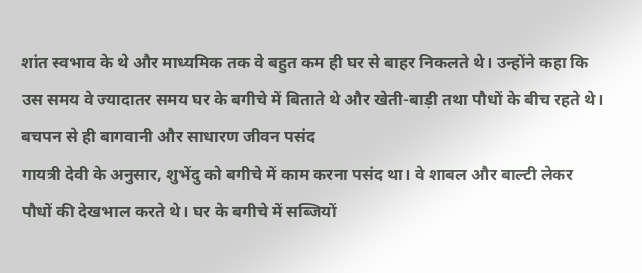शांत स्वभाव के थे और माध्यमिक तक वे बहुत कम ही घर से बाहर निकलते थे। उन्होंने कहा कि उस समय वे ज्यादातर समय घर के बगीचे में बिताते थे और खेती-बाड़ी तथा पौधों के बीच रहते थे।
बचपन से ही बागवानी और साधारण जीवन पसंद
गायत्री देवी के अनुसार, शुभेंदु को बगीचे में काम करना पसंद था। वे शाबल और बाल्टी लेकर पौधों की देखभाल करते थे। घर के बगीचे में सब्जियों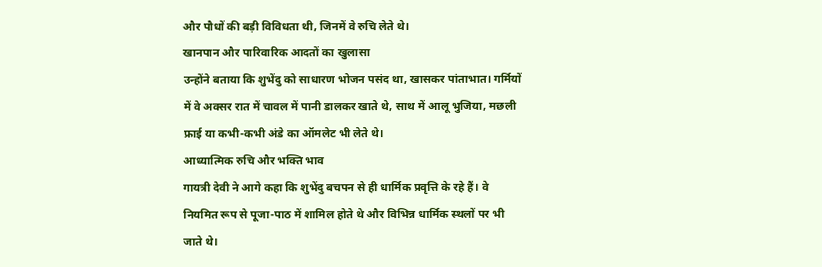और पौधों की बड़ी विविधता थी, जिनमें वे रुचि लेते थे।
खानपान और पारिवारिक आदतों का खुलासा
उन्होंने बताया कि शुभेंदु को साधारण भोजन पसंद था, खासकर पांताभात। गर्मियों में वे अक्सर रात में चावल में पानी डालकर खाते थे, साथ में आलू भुजिया, मछली फ्राई या कभी-कभी अंडे का ऑमलेट भी लेते थे।
आध्यात्मिक रुचि और भक्ति भाव
गायत्री देवी ने आगे कहा कि शुभेंदु बचपन से ही धार्मिक प्रवृत्ति के रहे हैं। वे नियमित रूप से पूजा-पाठ में शामिल होते थे और विभिन्न धार्मिक स्थलों पर भी जाते थे।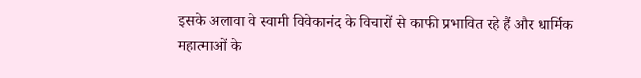इसके अलावा वे स्वामी विवेकानंद के विचारों से काफी प्रभावित रहे हैं और धार्मिक महात्माओं के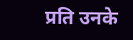प्रति उनके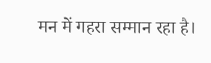मन में गहरा सम्मान रहा है।